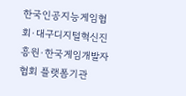한국인공지능게임협회·대구디지털혁신진흥원·한국게임개발자협회 플랫폼기관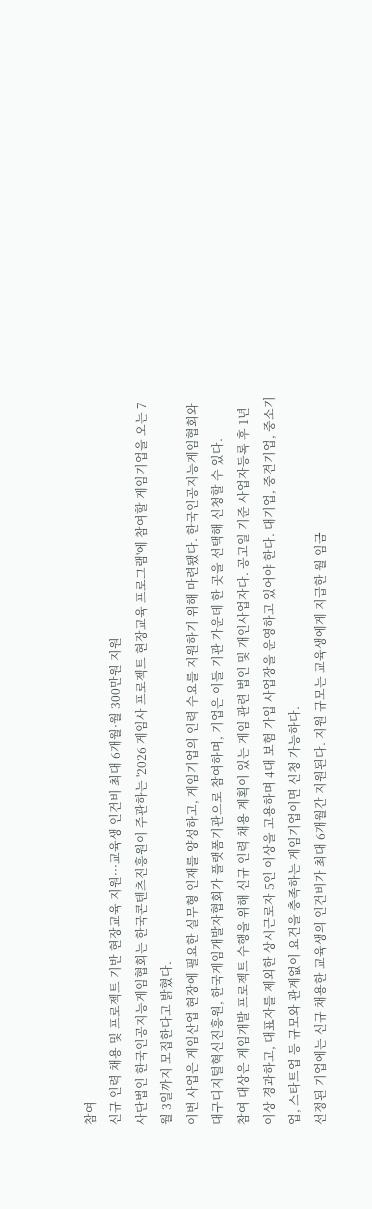참여
신규 인력 채용 및 프로젝트 기반 현장교육 지원···교육생 인건비 최대 6개월·월 300만원 지원
사단법인 한국인공지능게임협회는 한국콘텐츠진흥원이 주관하는 '2026 게임사 프로젝트 현장교육 프로그램'에 참여할 게임기업을 오는 7월 3일까지 모집한다고 밝혔다.
이번 사업은 게임산업 현장에 필요한 실무형 인재를 양성하고, 게임기업의 인력 수요를 지원하기 위해 마련됐다. 한국인공지능게임협회와 대구디지털혁신진흥원, 한국게임개발자협회가 플랫폼기관으로 참여하며, 기업은 이들 기관 가운데 한 곳을 선택해 신청할 수 있다.
참여 대상은 게임개발 프로젝트 수행을 위해 신규 인력 채용 계획이 있는 게임 관련 법인 및 개인사업자다. 공고일 기준 사업자등록 후 1년 이상 경과하고, 대표자를 제외한 상시근로자 5인 이상을 고용하며 4대 보험 가입 사업장을 운영하고 있어야 한다. 대기업, 중견기업, 중소기업, 스타트업 등 규모와 관계없이 요건을 충족하는 게임기업이면 신청 가능하다.
선정된 기업에는 신규 채용한 교육생의 인건비가 최대 6개월간 지원된다. 지원 규모는 교육생에게 지급한 월 임금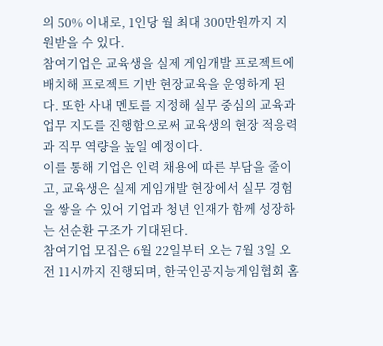의 50% 이내로, 1인당 월 최대 300만원까지 지원받을 수 있다.
참여기업은 교육생을 실제 게임개발 프로젝트에 배치해 프로젝트 기반 현장교육을 운영하게 된다. 또한 사내 멘토를 지정해 실무 중심의 교육과 업무 지도를 진행함으로써 교육생의 현장 적응력과 직무 역량을 높일 예정이다.
이를 통해 기업은 인력 채용에 따른 부담을 줄이고, 교육생은 실제 게임개발 현장에서 실무 경험을 쌓을 수 있어 기업과 청년 인재가 함께 성장하는 선순환 구조가 기대된다.
참여기업 모집은 6월 22일부터 오는 7월 3일 오전 11시까지 진행되며, 한국인공지능게임협회 홈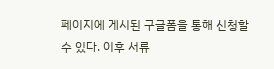페이지에 게시된 구글폼을 통해 신청할 수 있다. 이후 서류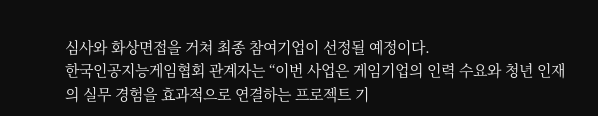심사와 화상면접을 거쳐 최종 참여기업이 선정될 예정이다.
한국인공지능게임협회 관계자는 “이번 사업은 게임기업의 인력 수요와 청년 인재의 실무 경험을 효과적으로 연결하는 프로젝트 기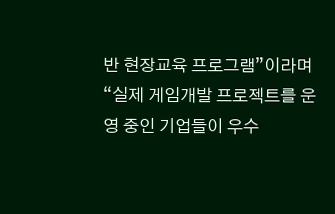반 현장교육 프로그램”이라며 “실제 게임개발 프로젝트를 운영 중인 기업들이 우수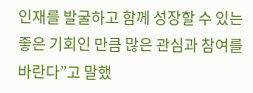인재를 발굴하고 함께 성장할 수 있는 좋은 기회인 만큼 많은 관심과 참여를 바란다”고 말했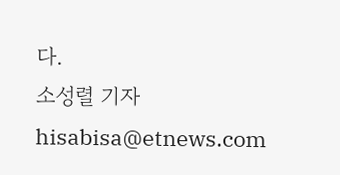다.
소성렬 기자 hisabisa@etnews.com